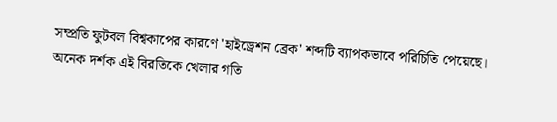সম্প্রতি ফুটবল বিশ্বকাপের কারণে 'হাইড্রেশন ব্রেক' শব্দটি ব্যাপকভাবে পরিচিতি পেয়েছে। অনেক দর্শক এই বিরতিকে খেলার গতি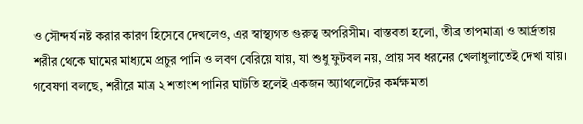ও সৌন্দর্য নষ্ট করার কারণ হিসেবে দেখলেও, এর স্বাস্থ্যগত গুরুত্ব অপরিসীম। বাস্তবতা হলো, তীব্র তাপমাত্রা ও আর্দ্রতায় শরীর থেকে ঘামের মাধ্যমে প্রচুর পানি ও লবণ বেরিয়ে যায়, যা শুধু ফুটবল নয়, প্রায় সব ধরনের খেলাধুলাতেই দেখা যায়।
গবেষণা বলছে, শরীরে মাত্র ২ শতাংশ পানির ঘাটতি হলেই একজন অ্যাথলেটের কর্মক্ষমতা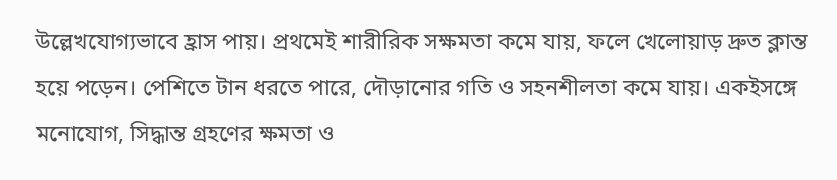উল্লেখযোগ্যভাবে হ্রাস পায়। প্রথমেই শারীরিক সক্ষমতা কমে যায়, ফলে খেলোয়াড় দ্রুত ক্লান্ত হয়ে পড়েন। পেশিতে টান ধরতে পারে, দৌড়ানোর গতি ও সহনশীলতা কমে যায়। একইসঙ্গে মনোযোগ, সিদ্ধান্ত গ্রহণের ক্ষমতা ও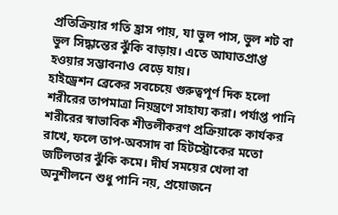প্রতিক্রিয়ার গতি হ্রাস পায়, যা ভুল পাস, ভুল শট বা ভুল সিদ্ধান্তের ঝুঁকি বাড়ায়। এতে আঘাতপ্রাপ্ত হওয়ার সম্ভাবনাও বেড়ে যায়।
হাইড্রেশন ব্রেকের সবচেয়ে গুরুত্বপূর্ণ দিক হলো শরীরের তাপমাত্রা নিয়ন্ত্রণে সাহায্য করা। পর্যাপ্ত পানি শরীরের স্বাভাবিক শীতলীকরণ প্রক্রিয়াকে কার্যকর রাখে, ফলে তাপ-অবসাদ বা হিটস্ট্রোকের মতো জটিলতার ঝুঁকি কমে। দীর্ঘ সময়ের খেলা বা অনুশীলনে শুধু পানি নয়, প্রয়োজনে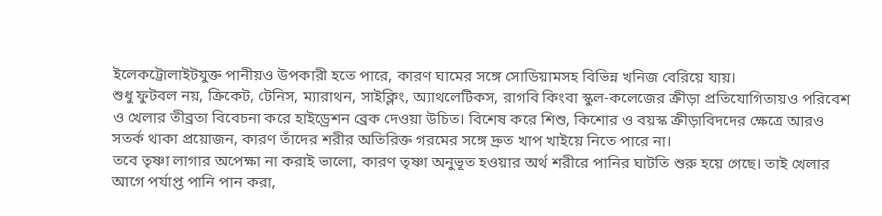ইলেকট্রোলাইটযুক্ত পানীয়ও উপকারী হতে পারে, কারণ ঘামের সঙ্গে সোডিয়ামসহ বিভিন্ন খনিজ বেরিয়ে যায়।
শুধু ফুটবল নয়, ক্রিকেট, টেনিস, ম্যারাথন, সাইক্লিং, অ্যাথলেটিকস, রাগবি কিংবা স্কুল-কলেজের ক্রীড়া প্রতিযোগিতায়ও পরিবেশ ও খেলার তীব্রতা বিবেচনা করে হাইড্রেশন ব্রেক দেওয়া উচিত। বিশেষ করে শিশু, কিশোর ও বয়স্ক ক্রীড়াবিদদের ক্ষেত্রে আরও সতর্ক থাকা প্রয়োজন, কারণ তাঁদের শরীর অতিরিক্ত গরমের সঙ্গে দ্রুত খাপ খাইয়ে নিতে পারে না।
তবে তৃষ্ণা লাগার অপেক্ষা না করাই ভালো, কারণ তৃষ্ণা অনুভূত হওয়ার অর্থ শরীরে পানির ঘাটতি শুরু হয়ে গেছে। তাই খেলার আগে পর্যাপ্ত পানি পান করা,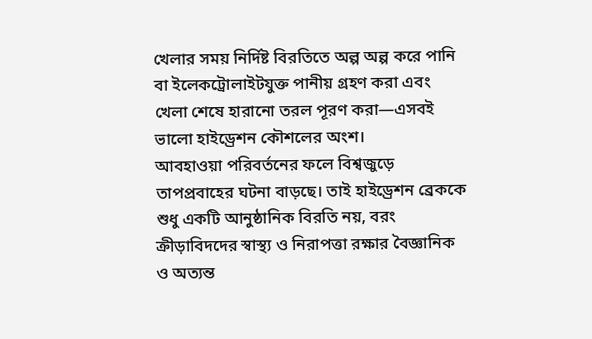খেলার সময় নির্দিষ্ট বিরতিতে অল্প অল্প করে পানি বা ইলেকট্রোলাইটযুক্ত পানীয় গ্রহণ করা এবং খেলা শেষে হারানো তরল পূরণ করা—এসবই ভালো হাইড্রেশন কৌশলের অংশ।
আবহাওয়া পরিবর্তনের ফলে বিশ্বজুড়ে তাপপ্রবাহের ঘটনা বাড়ছে। তাই হাইড্রেশন ব্রেককে শুধু একটি আনুষ্ঠানিক বিরতি নয়, বরং ক্রীড়াবিদদের স্বাস্থ্য ও নিরাপত্তা রক্ষার বৈজ্ঞানিক ও অত্যন্ত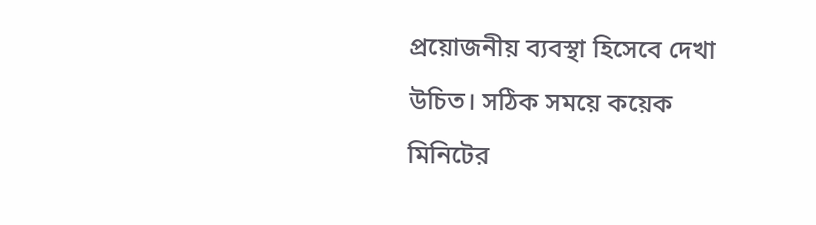প্রয়োজনীয় ব্যবস্থা হিসেবে দেখা উচিত। সঠিক সময়ে কয়েক মিনিটের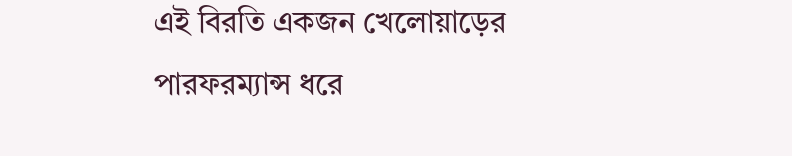এই বিরতি একজন খেলোয়াড়ের পারফরম্যান্স ধরে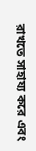রাখতে সাহায্য করে এবং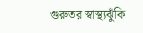গুরুতর স্বাস্থ্যঝুঁকি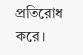প্রতিরোধ করে।